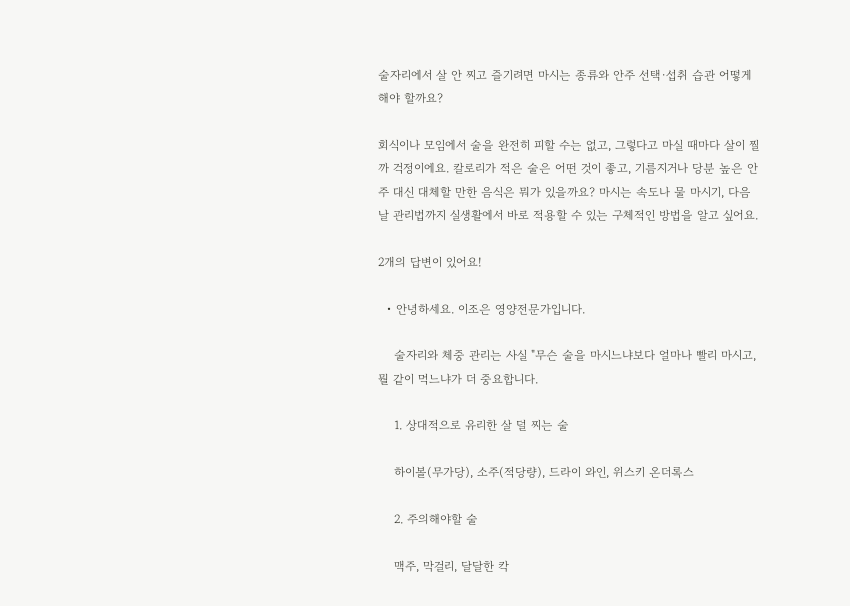술자리에서 살 안 찌고 즐기려면 마시는 종류와 안주 선택·섭취 습관 어떻게 해야 할까요?

회식이나 모임에서 술을 완전히 피할 수는 없고, 그렇다고 마실 때마다 살이 찔까 걱정이에요. 칼로리가 적은 술은 어떤 것이 좋고, 기름지거나 당분 높은 안주 대신 대체할 만한 음식은 뭐가 있을까요? 마시는 속도나 물 마시기, 다음 날 관리법까지 실생활에서 바로 적용할 수 있는 구체적인 방법을 알고 싶어요.

2개의 답변이 있어요!

  • 안녕하세요. 이조은 영양전문가입니다.

    술자리와 체중 관리는 사실 "무슨 술을 마시느냐보다 얼마나 빨리 마시고, 뭘 같이 먹느냐가 더 중요합니다.

    1. 상대적으로 유리한 살 덜 찌는 술

    하이볼(무가당), 소주(적당량), 드라이 와인, 위스키 온더록스

    2. 주의해야할 술

    맥주, 막걸리, 달달한 칵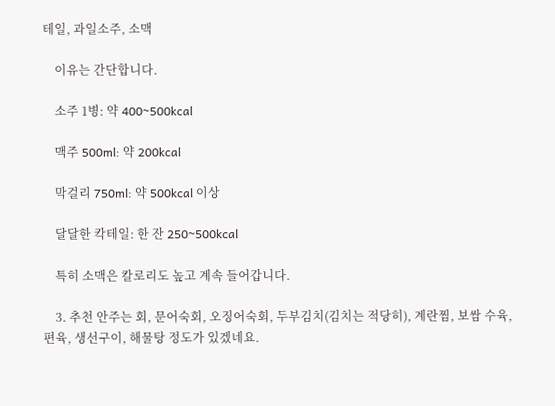테일, 과일소주, 소맥

    이유는 간단합니다.

    소주 1병: 약 400~500kcal

    맥주 500ml: 약 200kcal

    막걸리 750ml: 약 500kcal 이상

    달달한 칵테일: 한 잔 250~500kcal

    특히 소맥은 칼로리도 높고 계속 들어갑니다.

    3. 추천 안주는 회, 문어숙회, 오징어숙회, 두부김치(김치는 적당히), 계란찜, 보쌈 수육, 편육, 생선구이, 해물탕 정도가 있겠네요.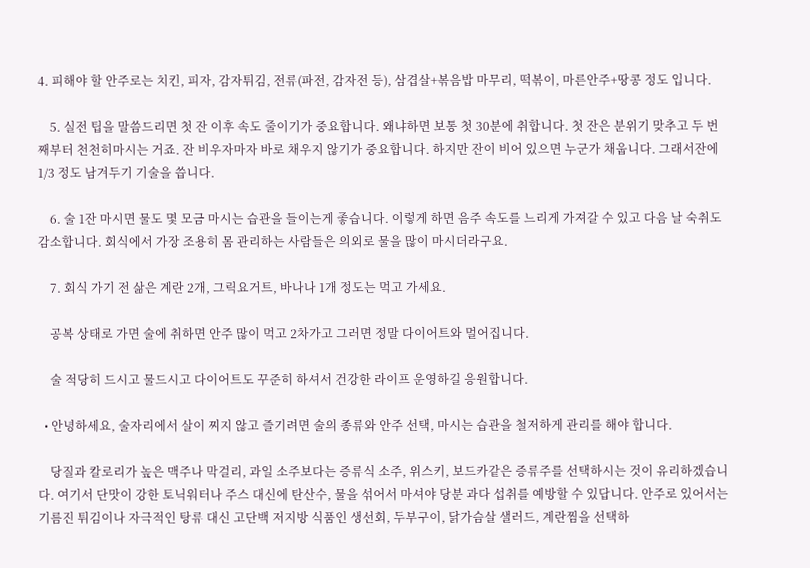4. 피해야 할 안주로는 치킨, 피자, 감자튀김, 전류(파전, 감자전 등), 삼겹살+볶음밥 마무리, 떡볶이, 마른안주+땅콩 정도 입니다.

    5. 실전 팁을 말씀드리면 첫 잔 이후 속도 줄이기가 중요합니다. 왜냐하면 보통 첫 30분에 취합니다. 첫 잔은 분위기 맞추고 두 번째부터 천천히마시는 거죠. 잔 비우자마자 바로 채우지 않기가 중요합니다. 하지만 잔이 비어 있으면 누군가 채웁니다. 그래서잔에 1/3 정도 남겨두기 기술을 씁니다.

    6. 술 1잔 마시면 물도 몇 모금 마시는 습관을 들이는게 좋습니다. 이렇게 하면 음주 속도를 느리게 가져갈 수 있고 다음 날 숙취도 감소합니다. 회식에서 가장 조용히 몸 관리하는 사람들은 의외로 물을 많이 마시더라구요.

    7. 회식 가기 전 삶은 계란 2개, 그릭요거트, 바나나 1개 정도는 먹고 가세요.

    공복 상태로 가면 술에 취하면 안주 많이 먹고 2차가고 그러면 정말 다이어트와 멀어집니다.

    술 적당히 드시고 물드시고 다이어트도 꾸준히 하셔서 건강한 라이프 운영하길 응원합니다.

  • 안녕하세요, 술자리에서 살이 찌지 않고 즐기려면 술의 종류와 안주 선택, 마시는 습관을 철저하게 관리를 해야 합니다.

    당질과 칼로리가 높은 맥주나 막걸리, 과일 소주보다는 증류식 소주, 위스키, 보드카같은 증류주를 선택하시는 것이 유리하겠습니다. 여기서 단맛이 강한 토닉워터나 주스 대신에 탄산수, 물을 섞어서 마셔야 당분 과다 섭취를 예방할 수 있답니다. 안주로 있어서는 기름진 튀김이나 자극적인 탕류 대신 고단백 저지방 식품인 생선회, 두부구이, 닭가슴살 샐러드, 계란찜을 선택하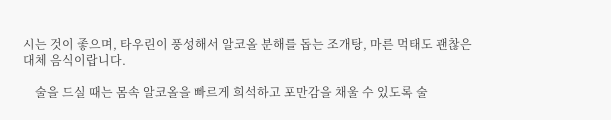시는 것이 좋으며, 타우린이 풍성해서 알코올 분해를 돕는 조개탕, 마른 먹태도 괜찮은 대체 음식이랍니다.

    술을 드실 때는 몸속 알코올을 빠르게 희석하고 포만감을 채울 수 있도록 술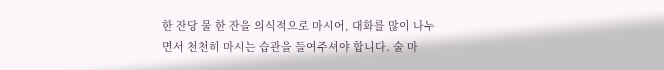한 잔당 물 한 잔을 의식적으로 마시어, 대화를 많이 나누면서 천천히 마시는 습관을 들여주셔야 합니다. 술 마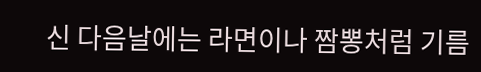신 다음날에는 라면이나 짬뽕처럼 기름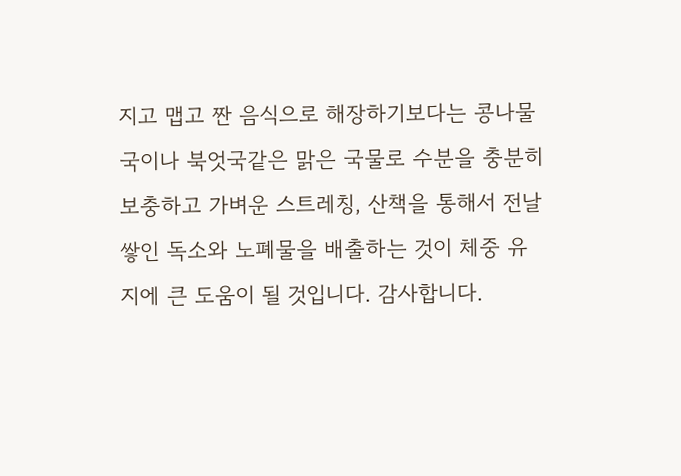지고 맵고 짠 음식으로 해장하기보다는 콩나물국이나 북엇국같은 맑은 국물로 수분을 충분히 보충하고 가벼운 스트레칭, 산책을 통해서 전날 쌓인 독소와 노폐물을 배출하는 것이 체중 유지에 큰 도움이 될 것입니다. 감사합니다.